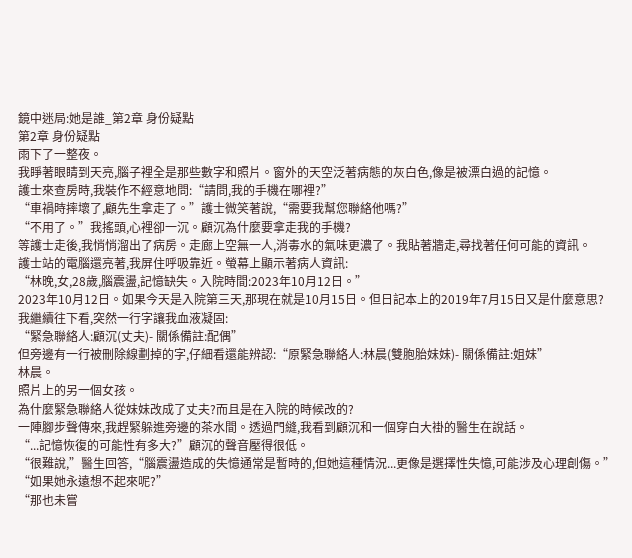鏡中迷局:她是誰_第2章 身份疑點
第2章 身份疑點
雨下了一整夜。
我睜著眼睛到天亮,腦子裡全是那些數字和照片。窗外的天空泛著病態的灰白色,像是被漂白過的記憶。
護士來查房時,我裝作不經意地問:“請問,我的手機在哪裡?”
“車禍時摔壞了,顧先生拿走了。”護士微笑著說,“需要我幫您聯絡他嗎?”
“不用了。”我搖頭,心裡卻一沉。顧沉為什麼要拿走我的手機?
等護士走後,我悄悄溜出了病房。走廊上空無一人,消毒水的氣味更濃了。我貼著牆走,尋找著任何可能的資訊。
護士站的電腦還亮著,我屏住呼吸靠近。螢幕上顯示著病人資訊:
“林晚,女,28歲,腦震盪,記憶缺失。入院時間:2023年10月12日。”
2023年10月12日。如果今天是入院第三天,那現在就是10月15日。但日記本上的2019年7月15日又是什麼意思?
我繼續往下看,突然一行字讓我血液凝固:
“緊急聯絡人:顧沉(丈夫)- 關係備註:配偶”
但旁邊有一行被刪除線劃掉的字,仔細看還能辨認:“原緊急聯絡人:林晨(雙胞胎妹妹)- 關係備註:姐妹”
林晨。
照片上的另一個女孩。
為什麼緊急聯絡人從妹妹改成了丈夫?而且是在入院的時候改的?
一陣腳步聲傳來,我趕緊躲進旁邊的茶水間。透過門縫,我看到顧沉和一個穿白大褂的醫生在說話。
“...記憶恢復的可能性有多大?”顧沉的聲音壓得很低。
“很難說,”醫生回答,“腦震盪造成的失憶通常是暫時的,但她這種情況...更像是選擇性失憶,可能涉及心理創傷。”
“如果她永遠想不起來呢?”
“那也未嘗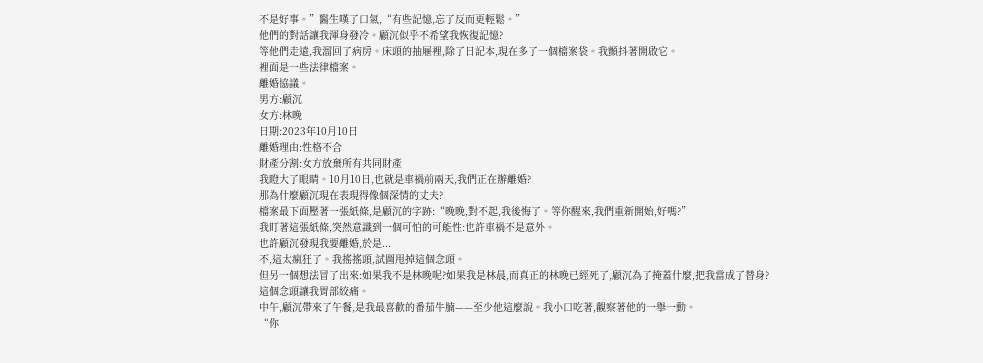不是好事。”醫生嘆了口氣,“有些記憶,忘了反而更輕鬆。”
他們的對話讓我渾身發冷。顧沉似乎不希望我恢復記憶?
等他們走遠,我溜回了病房。床頭的抽屜裡,除了日記本,現在多了一個檔案袋。我顫抖著開啟它。
裡面是一些法律檔案。
離婚協議。
男方:顧沉
女方:林晚
日期:2023年10月10日
離婚理由:性格不合
財產分割:女方放棄所有共同財產
我瞪大了眼睛。10月10日,也就是車禍前兩天,我們正在辦離婚?
那為什麼顧沉現在表現得像個深情的丈夫?
檔案最下面壓著一張紙條,是顧沉的字跡:“晚晚,對不起,我後悔了。等你醒來,我們重新開始,好嗎?”
我盯著這張紙條,突然意識到一個可怕的可能性:也許車禍不是意外。
也許顧沉發現我要離婚,於是...
不,這太瘋狂了。我搖搖頭,試圖甩掉這個念頭。
但另一個想法冒了出來:如果我不是林晚呢?如果我是林晨,而真正的林晚已經死了,顧沉為了掩蓋什麼,把我當成了替身?
這個念頭讓我胃部絞痛。
中午,顧沉帶來了午餐,是我最喜歡的番茄牛腩——至少他這麼說。我小口吃著,觀察著他的一舉一動。
“你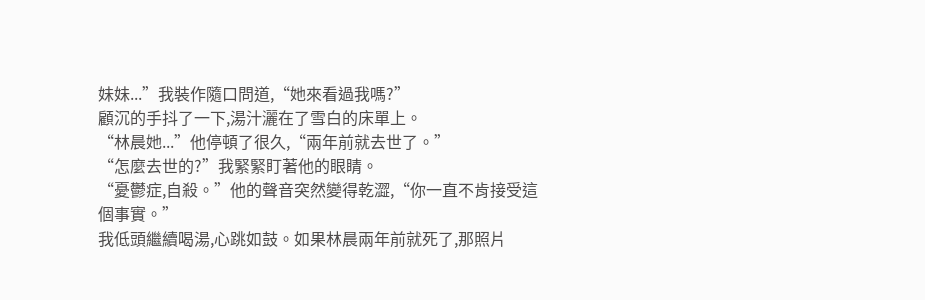妹妹...”我裝作隨口問道,“她來看過我嗎?”
顧沉的手抖了一下,湯汁灑在了雪白的床單上。
“林晨她...”他停頓了很久,“兩年前就去世了。”
“怎麼去世的?”我緊緊盯著他的眼睛。
“憂鬱症,自殺。”他的聲音突然變得乾澀,“你一直不肯接受這個事實。”
我低頭繼續喝湯,心跳如鼓。如果林晨兩年前就死了,那照片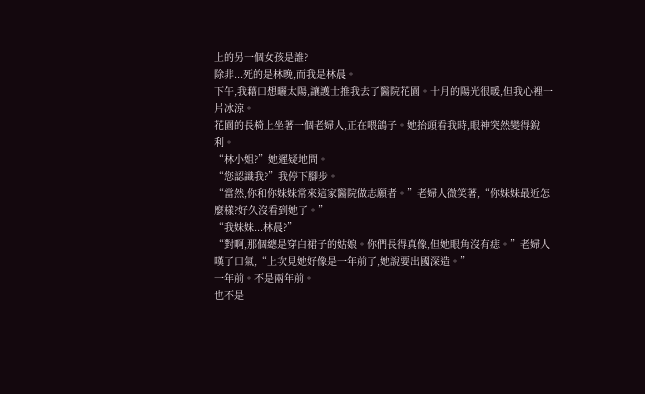上的另一個女孩是誰?
除非...死的是林晚,而我是林晨。
下午,我藉口想曬太陽,讓護士推我去了醫院花園。十月的陽光很暖,但我心裡一片冰涼。
花園的長椅上坐著一個老婦人,正在喂鴿子。她抬頭看我時,眼神突然變得銳利。
“林小姐?”她遲疑地問。
“您認識我?”我停下腳步。
“當然,你和你妹妹常來這家醫院做志願者。”老婦人微笑著,“你妹妹最近怎麼樣?好久沒看到她了。”
“我妹妹...林晨?”
“對啊,那個總是穿白裙子的姑娘。你們長得真像,但她眼角沒有痣。”老婦人嘆了口氣,“上次見她好像是一年前了,她說要出國深造。”
一年前。不是兩年前。
也不是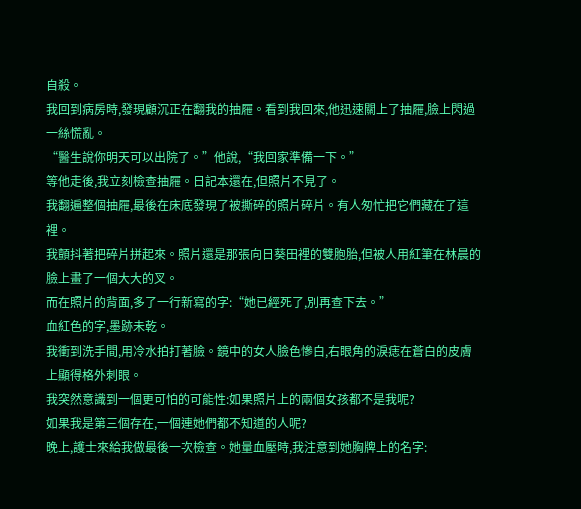自殺。
我回到病房時,發現顧沉正在翻我的抽屜。看到我回來,他迅速關上了抽屜,臉上閃過一絲慌亂。
“醫生說你明天可以出院了。”他說,“我回家準備一下。”
等他走後,我立刻檢查抽屜。日記本還在,但照片不見了。
我翻遍整個抽屜,最後在床底發現了被撕碎的照片碎片。有人匆忙把它們藏在了這裡。
我顫抖著把碎片拼起來。照片還是那張向日葵田裡的雙胞胎,但被人用紅筆在林晨的臉上畫了一個大大的叉。
而在照片的背面,多了一行新寫的字:“她已經死了,別再查下去。”
血紅色的字,墨跡未乾。
我衝到洗手間,用冷水拍打著臉。鏡中的女人臉色慘白,右眼角的淚痣在蒼白的皮膚上顯得格外刺眼。
我突然意識到一個更可怕的可能性:如果照片上的兩個女孩都不是我呢?
如果我是第三個存在,一個連她們都不知道的人呢?
晚上,護士來給我做最後一次檢查。她量血壓時,我注意到她胸牌上的名字: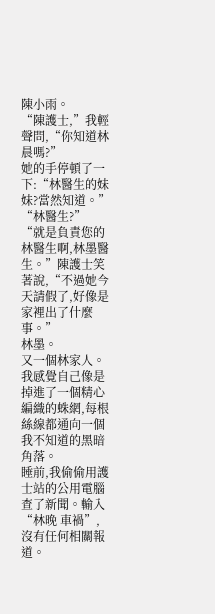陳小雨。
“陳護士,”我輕聲問,“你知道林晨嗎?”
她的手停頓了一下:“林醫生的妹妹?當然知道。”
“林醫生?”
“就是負責您的林醫生啊,林墨醫生。”陳護士笑著說,“不過她今天請假了,好像是家裡出了什麼事。”
林墨。
又一個林家人。
我感覺自己像是掉進了一個精心編織的蛛網,每根絲線都通向一個我不知道的黑暗角落。
睡前,我偷偷用護士站的公用電腦查了新聞。輸入“林晚 車禍”,沒有任何相關報道。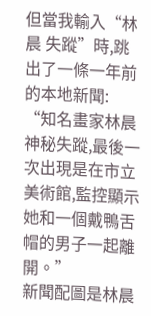但當我輸入“林晨 失蹤”時,跳出了一條一年前的本地新聞:
“知名畫家林晨神秘失蹤,最後一次出現是在市立美術館,監控顯示她和一個戴鴨舌帽的男子一起離開。”
新聞配圖是林晨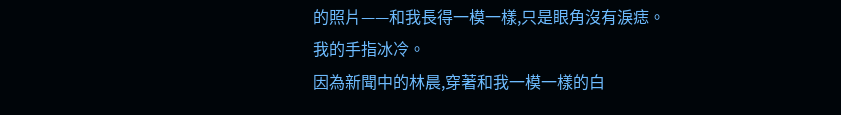的照片——和我長得一模一樣,只是眼角沒有淚痣。
我的手指冰冷。
因為新聞中的林晨,穿著和我一模一樣的白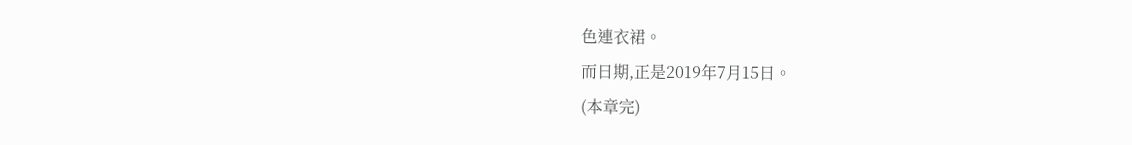色連衣裙。
而日期,正是2019年7月15日。
(本章完)